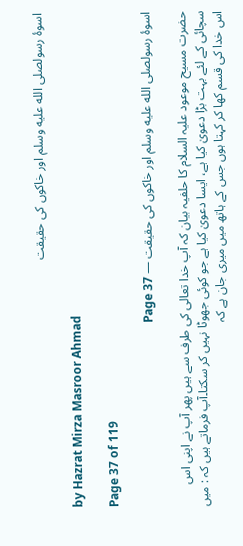اسوۂ رسولصلى الله عليه وسلم اور خاکوں کی حقیقت

by Hazrat Mirza Masroor Ahmad

Page 37 of 119

اسوۂ رسولصلى الله عليه وسلم اور خاکوں کی حقیقت — Page 37

حضرت مسیح موعود علیہ السلام کا حلفیہ بیان کہ آپ خدا تعالی کی طرف سے ہیں پھر آپ نے اپنی اس سچائی کے لئے بہت بڑا دعویٰ کیا ہے، ایسا دعویٰ کیا ہے جو کوئی جھوٹا نہیں کر سکتا۔آپ فرماتے ہیں کہ : میں اس خدا کی قسم کھا کر کہتا ہوں جس کے ہاتھ میں میری جان ہے کہ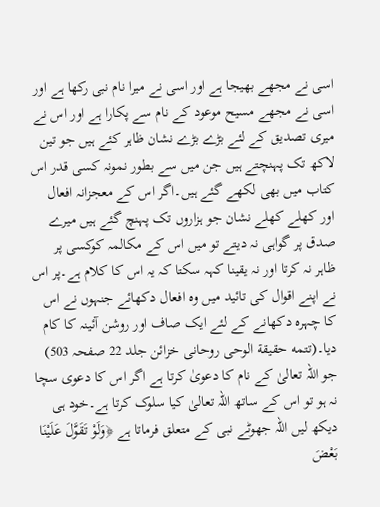اسی نے مجھے بھیجا ہے اور اسی نے میرا نام نبی رکھا ہے اور اسی نے مجھے مسیح موعود کے نام سے پکارا ہے اور اس نے میری تصدیق کے لئے بڑے بڑے نشان ظاہر کئے ہیں جو تین لاکھ تک پہنچتے ہیں جن میں سے بطور نمونہ کسی قدر اس کتاب میں بھی لکھے گئے ہیں۔اگر اس کے معجزانہ افعال اور کھلے کھلے نشان جو ہزاروں تک پہنچ گئے ہیں میرے صدق پر گواہی نہ دیتے تو میں اس کے مکالمہ کوکسی پر ظاہر نہ کرتا اور نہ یقینا کہہ سکتا کہ یہ اس کا کلام ہے۔پر اس نے اپنے اقوال کی تائید میں وہ افعال دکھائے جنہوں نے اس کا چہرہ دکھانے کے لئے ایک صاف اور روشن آئینہ کا کام دیا۔(تتمه حقيقة الوحى روحانی خزائن جلد 22 صفحہ 503) جو اللہ تعالیٰ کے نام کا دعویٰ کرتا ہے اگر اس کا دعوی سچا نہ ہو تو اس کے ساتھ اللہ تعالیٰ کیا سلوک کرتا ہے۔خود ہی دیکھ لیں اللہ جھوٹے نبی کے متعلق فرماتا ہے ﴿وَلَوْ تَقَوَّلَ عَلَيْنَا بَعْضَ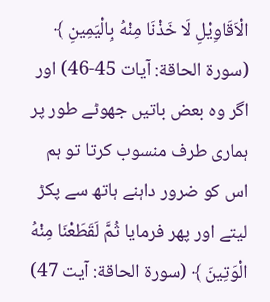الْاَقَاوِيْلِ لَا خَذْنَا مِنْهُ بِالْيَمِينِ ﴾ (سورة الحاقة: آيات 45-46) اور اگر وہ بعض باتیں جھوٹے طور پر ہماری طرف منسوب کرتا تو ہم اس کو ضرور داہنے ہاتھ سے پکڑ لیتے اور پھر فرمایا ثُمَّ لَقَطَعْنَا مِنْهُ الْوَتِينَ ﴾ (سورة الحاقة: آیت 47)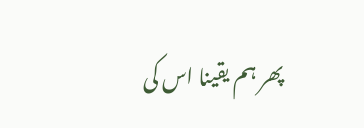پھر ہم یقینا اس کی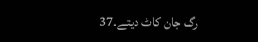رگ جان کاٹ دیتے۔37